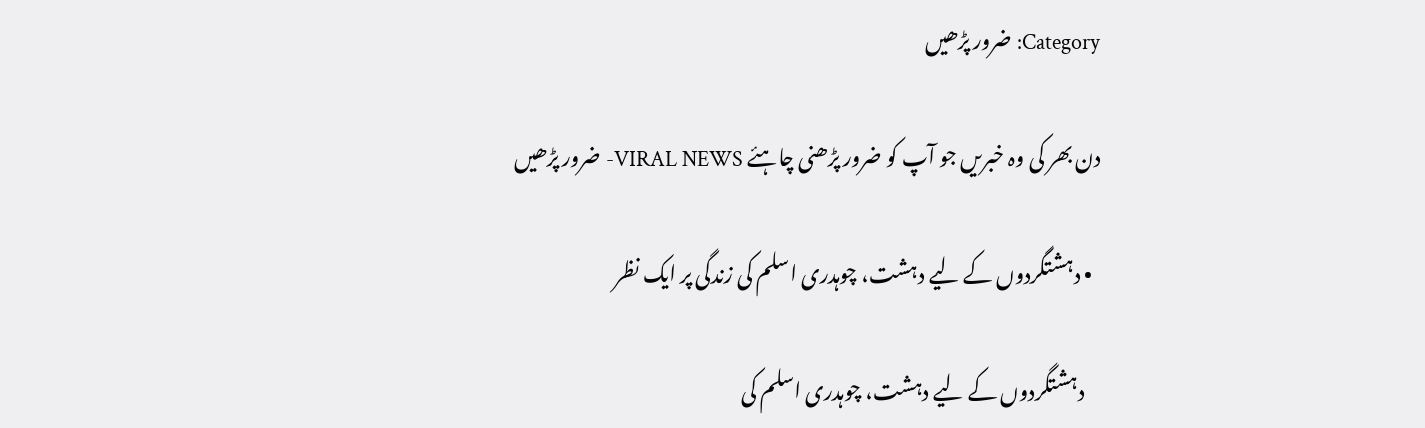Category: ضرور پڑھیں

دن بھر کی وہ خبریں جو آپ کو ضرور پڑھنی چاہئے VIRAL NEWS- ضرور پڑھیں

  • دہشتگردوں کے لیے دہشت، چوہدری اسلم کی زندگی پر ایک نظر

    دہشتگردوں کے لیے دہشت، چوہدری اسلم کی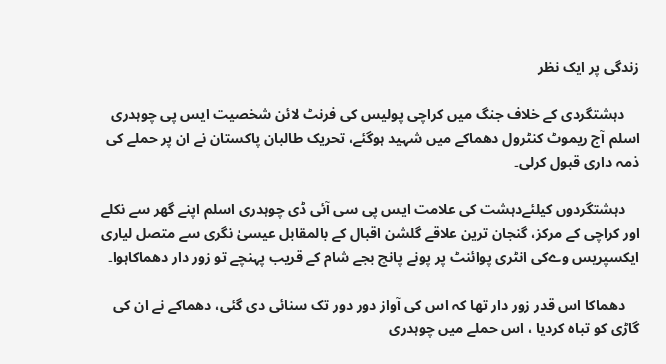زندگی پر ایک نظر

    دہشتگردی کے خلاف جنگ میں کراچی پولیس کی فرنٹ لائن شخصیت ایس پی چوہدری اسلم آج ریموٹ کنٹرول دھماکے میں شہید ہوگئے، تحریک طالبان پاکستان نے ان پر حملے کی ذمہ داری قبول کرلی۔

    دہشتگردوں کیلئےدہشت کی علامت ایس پی سی آئی ڈی چوہدری اسلم اپنے گھر سے نکلے اور کراچی کے مرکز، گنجان ترین علاقے گلشن اقبال کے بالمقابل عیسیٰ نگری سے متصل لیاری ایکسپریس وےکی انٹری پوائنٹ پر پونے پانچ بجے شام کے قریب پہنچے تو زور دار دھماکاہوا۔

    دھماکا اس قدر زور دار تھا کہ اس کی آواز دور دور تک سنائی دی گئی، دھماکے نے ان کی گاڑی کو تباہ کردیا ، اس حملے میں چوہدری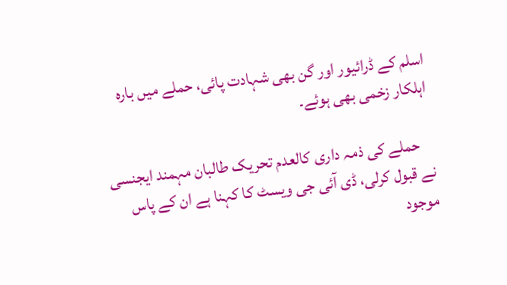اسلم کے ڈرائیور اور گن بھی شہادت پائی، حملے میں بارہ اہلکار زخمی بھی ہوئے۔

    حملے کی ذمہ داری کالعدم تحریک طالبان مہمند ایجنسی نے قبول کرلی، ڈی آئی جی ویسٹ کا کہنا ہے ان کے پاس موجود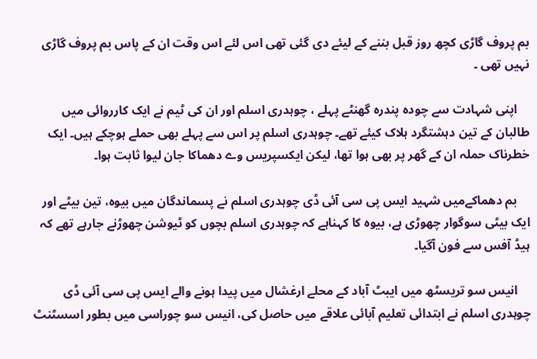بم پروف گاڑی کچھ روز قبل بننے کے لیئے دی گئی تھی اس لئے اس وقت ان کے پاس بم پروف گاڑی نہیں تھی ۔

    اپنی شہادت سے چودہ پندرہ گھنٹے پہلے ، چوہدری اسلم اور ان کی ٹیم نے ایک کارروائی میں طالبان کے تین دہشتگرد ہلاک کیئے تھے۔ چوہدری اسلم پر اس سے پہلے بھی حملے ہوچکے ہیں۔ ایک خطرناک حملہ ان کے گھر پر بھی ہوا تھا، لیکن ایکسپریس وے دھماکا جان لیوا ثابت ہوا۔

    بم دھماکےمیں شہید ایس پی سی آئی ڈی چوہدری اسلم نے پسماندگان میں بیوہ، تین بیٹے اور ایک بیٹی سوگوار چھوڑی ہے، بیوہ کا کہناہے کہ چوہدری اسلم بچوں کو ٹیوشن چھوڑنے جارہے تھے کہ ہیڈ آفس سے فون آگیا۔

    انیس سو تریسٹھ میں ایبٹ آباد کے محلے ارغشال میں پیدا ہونے والے ایس پی سی آئی ڈی چوہدری اسلم نے ابتدائی تعلیم آبائی علاقے میں حاصل کی، انیس سو چوراسی میں بطور اسسٹنٹ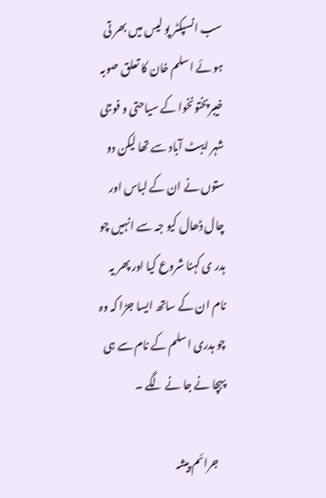سب انسپکٹر پو لیس میں بھر تی ہو ئے اسلم خان کا تعلق صوبہ خیبرپختونخوا کے سیاحتی و فوجی شہر ایبٹ آباد سے تھا لیکن دو ستوں نے ان کے لباس اور چال ڈھال کیو جہ سے انہیں چو ہدر ی کہنا شروع کیا اور پھر یہ نام ان کے ساتھ ایسا جڑا کہ وہ چو ہدری اسلم کے نام سے ہی پہچا نے جا نے لگے ۔

    جرائم پیشہ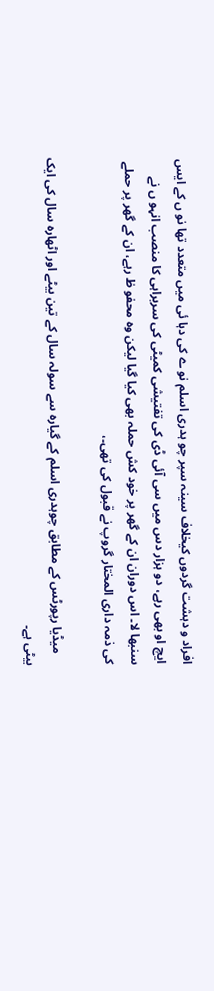افراد و دہشت گردوں کیخلاف سینہ سپر چو ہدری اسلم نو ے کی دہا ئی میں متعدد تھا نو ں کے ایس ایچ او بھی رہے، دو ہزار دس میں سی آئی ڈی کی تفتیشی کمیٹی کی سربراہی کا منصب انہو ں نے سنبھا لا۔ اس دوران ان کے گھر پر خود کش حملہ بھی کیا گیا لیکن وہ محفو ظ رہے، ان کے گھر پر حملے کی ذمہ داری المختار گروپ نے قبول کی تھی۔،

    میڈیا رپورٹس کے مطابق چوہدری اسلم کے گیارہ سے سولہ سال کے تین بیٹے اور اٹھارہ سال کی ایک بیٹی ہے۔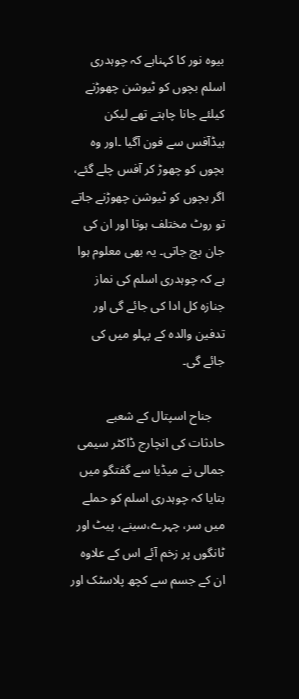بیوہ نور کا کہناہے کہ چوہدری اسلم بچوں کو ٹیوشن چھوڑنے کیلئے جانا چاہتے تھے لیکن ہیڈآفس سے فون آگیا ۔اور وہ بچوں کو چھوڑ کر آفس چلے گئے، اگر بچوں کو ٹیوشن چھوڑنے جاتے تو روٹ مختلف ہوتا اور ان کی جان بچ جاتی۔ یہ بھی معلوم ہوا ہے کہ چوہدری اسلم کی نماز جنازہ کل ادا کی جائے گی اور تدفین والدہ کے پہلو میں کی جائے گی۔

    جناح اسپتال کے شعبے حادثات کی انچارج ڈاکٹر سیمی جمالی نے میڈیا سے گفتگو میں بتایا کہ چوہدری اسلم کو حملے میں سر، چہرے،سینے، پیٹ اور ٹانگوں پر زخم آئے اس کے علاوہ ان کے جسم سے کچھ پلاسٹک اور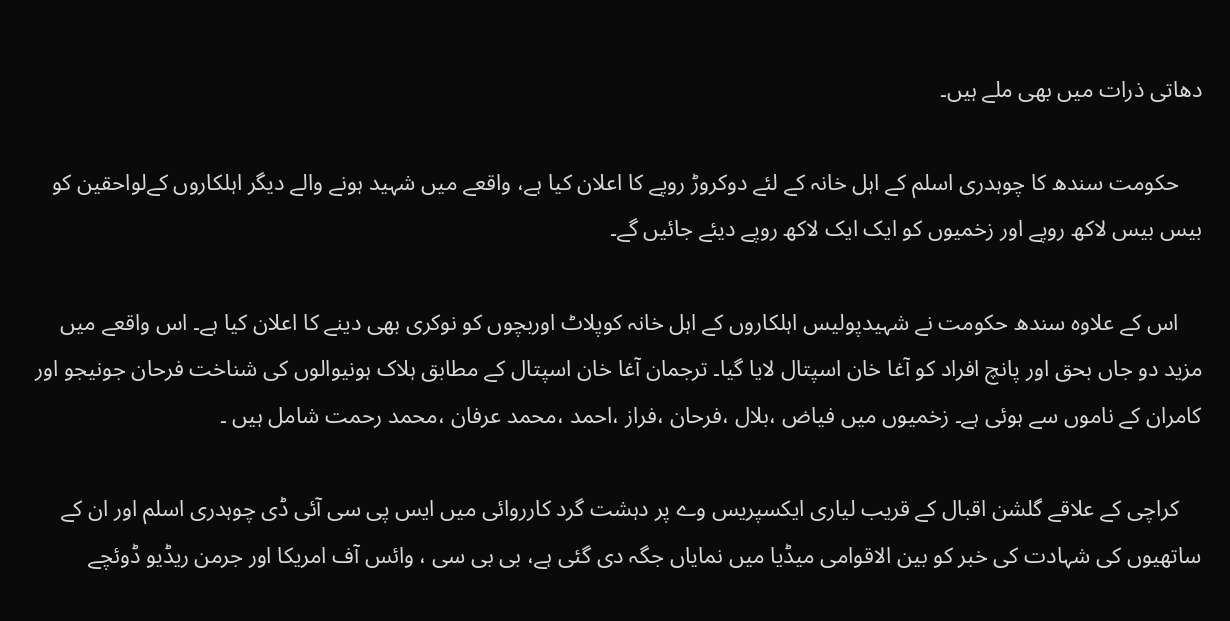دھاتی ذرات میں بھی ملے ہیں۔

    حکومت سندھ کا چوہدری اسلم کے اہل خانہ کے لئے دوکروڑ روپے کا اعلان کیا ہے، واقعے میں شہید ہونے والے دیگر اہلکاروں کےلواحقین کو بیس بیس لاکھ روپے اور زخمیوں کو ایک ایک لاکھ روپے دیئے جائیں گے۔

    اس کے علاوہ سندھ حکومت نے شہیدپولیس اہلکاروں کے اہل خانہ کوپلاٹ اوربچوں کو نوکری بھی دینے کا اعلان کیا ہے۔ اس واقعے میں مزید دو جاں بحق اور پانچ افراد کو آغا خان اسپتال لایا گیا۔ ترجمان آغا خان اسپتال کے مطابق ہلاک ہونیوالوں کی شناخت فرحان جونیجو اور کامران کے ناموں سے ہوئی ہے۔ زخمیوں میں فیاض ،بلال ،فرحان ،فراز ،احمد ،محمد عرفان ،محمد رحمت شامل ہیں ۔

    کراچی کے علاقے گلشن اقبال کے قریب لیاری ایکسپریس وے پر دہشت گرد کارروائی میں ایس پی سی آئی ڈی چوہدری اسلم اور ان کے ساتھیوں کی شہادت کی خبر کو بین الاقوامی میڈیا میں نمایاں جگہ دی گئی ہے، بی بی سی ، وائس آف امریکا اور جرمن ریڈیو ڈوئچے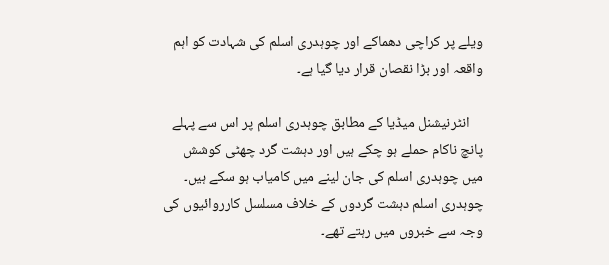ویلے پر کراچی دھماکے اور چوہدری اسلم کی شہادت کو اہم واقعہ اور بڑا نقصان قرار دیا گیا ہے۔

    انٹرنیشنل میڈیا کے مطابق چوہدری اسلم پر اس سے پہلے پانچ ناکام حملے ہو چکے ہیں اور دہشت گرد چھٹی کوشش میں چوہدری اسلم کی جان لینے میں کامیاب ہو سکے ہیں۔ چوہدری اسلم دہشت گردوں کے خلاف مسلسل کارروائیوں کی وجہ سے خبروں میں رہتے تھے۔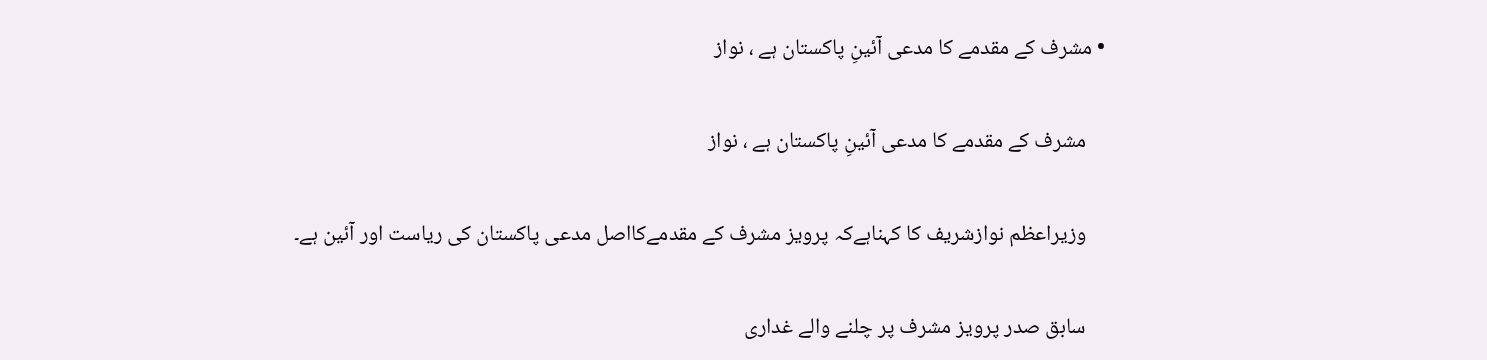• مشرف کے مقدمے کا مدعی آئینِ پاکستان ہے ، نواز

    مشرف کے مقدمے کا مدعی آئینِ پاکستان ہے ، نواز

    وزیراعظم نوازشریف کا کہناہےکہ پرویز مشرف کے مقدمےکااصل مدعی پاکستان کی ریاست اور آئین ہے۔

    سابق صدر پرویز مشرف پر چلنے والے غداری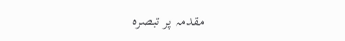مقدمہ پر تبصرہ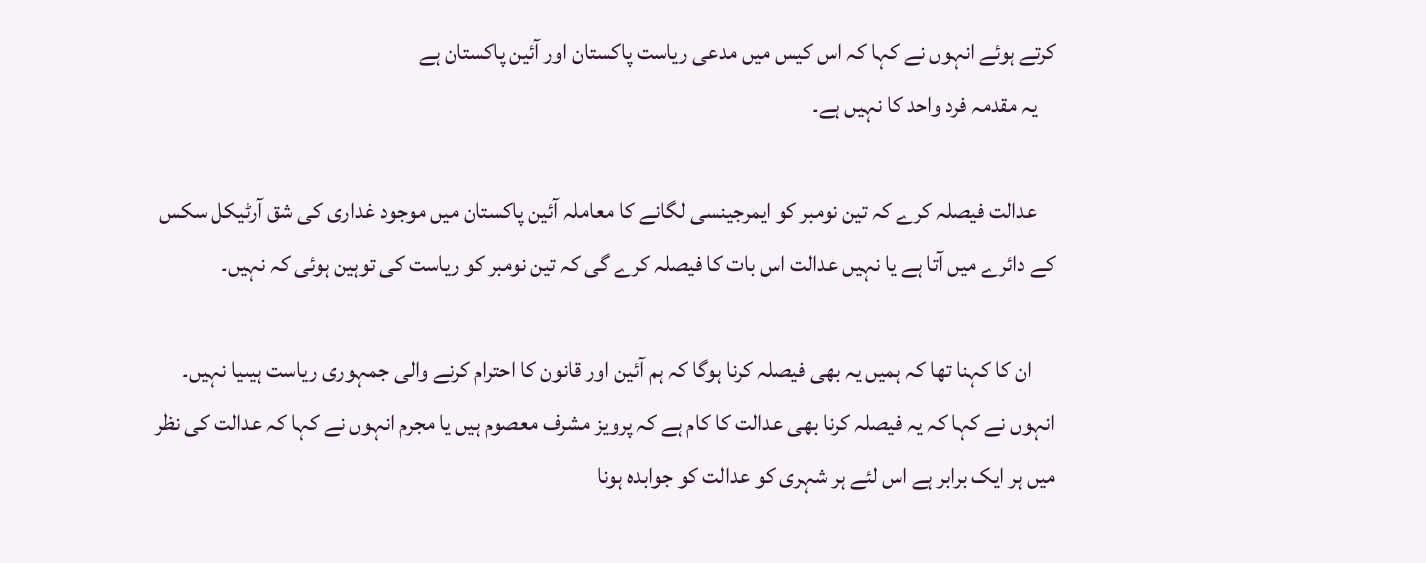کرتے ہوئے انہوں نے کہا کہ اس کیس میں مدعی ریاست پاکستان اور آئین پاکستان ہے
    یہ مقدمہ فرد واحد کا نہیں ہے۔

    عدالت فیصلہ کرے کہ تین نومبر کو ایمرجینسی لگانے کا معاملہ آئین پاکستان میں موجود غداری کی شق آرٹیکل سکس کے دائرے میں آتا ہے یا نہیں عدالت اس بات کا فیصلہ کرے گی کہ تین نومبر کو ریاست کی توہین ہوئی کہ نہیں۔

     ان کا کہنا تھا کہ ہمیں یہ بھی فیصلہ کرنا ہوگا کہ ہم آئین اور قانون کا احترام کرنے والی جمہوری ریاست ہیںیا نہیں۔ انہوں نے کہا کہ یہ فیصلہ کرنا بھی عدالت کا کام ہے کہ پرویز مشرف معصوم ہیں یا مجرم انہوں نے کہا کہ عدالت کی نظر میں ہر ایک برابر ہے اس لئے ہر شہری کو عدالت کو جوابدہ ہونا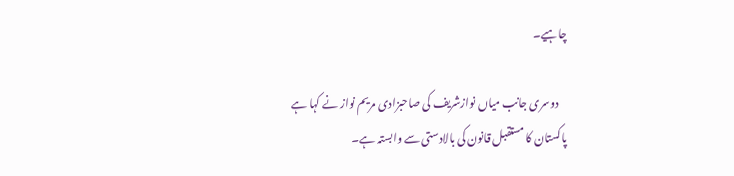چاہیے۔

    دوسری جانب میاں نوازشریف کی صاحبزادی مریم نواز نے کہا ہے پاکستان کا مستقبل قانون کی بالادستی سے وابستہ ہے۔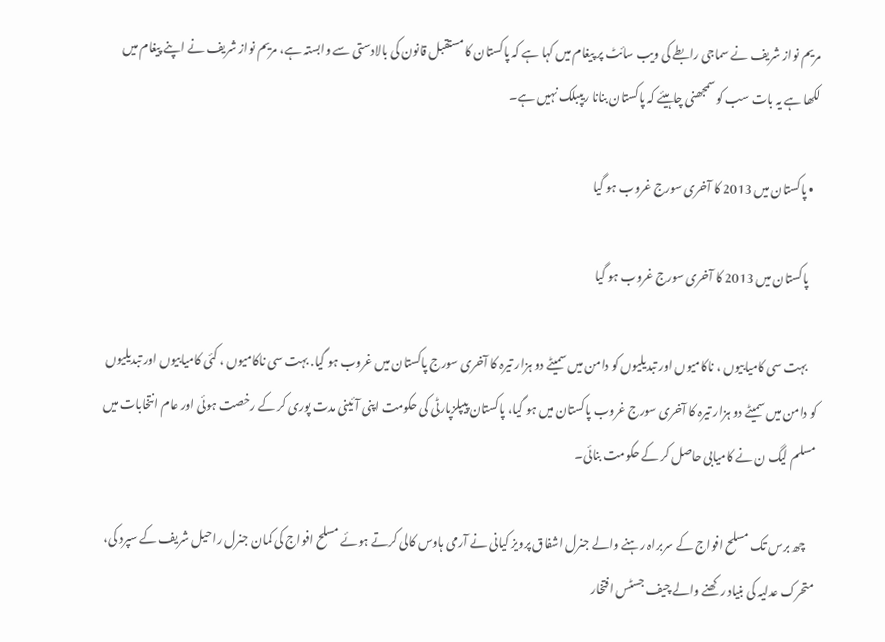مریم نواز شریف نے سماجی رابطے کی ویب سائٹ پر پیغام میں کہا ہے کہ پاکستان کا مستقبل قانون کی بالادستی سے وابستہ ہے، مریم نواز شریف نے اپنے پیغام میں لکھا ہے یہ بات سب کو سمجھنی چاہیئے کہ پاکستان بنانا ریپبلک نہیں ہے۔

  • پاکستان میں 2013 کا آخری سورج غروب ہو گیا

    پاکستان میں 2013 کا آخری سورج غروب ہو گیا

    بہت سی کامیابیوں ، ناکامیوں اور تبدیلیوں کو دامن میں سمیٹے دو ہزار تیرہ کا آخری سورج پاکستان میں غروب ہو گیا. بہت سی ناکامیوں ، کئی کامیابیوں اور تبدیلیوں کو دامن میں سمیٹے دو ہزار تیرہ کا آخری سورج غروب پاکستان میں ہو گیا، پاکستان پیپلزپارٹی کی حکومت اپنی آئینی مدت پوری کر کے رخصت ہوئی اور عام انتخابات میں مسلم لیگ ن نے کامیابی حاصل کر کے حکومت بنائی۔

    چھ برس تک مسلح افواج کے سربراہ رہنے والے جنرل اشفاق پرویز کیانی نے آرمی ہاوس کالی کرتے ہوئے مسلح افواج کی کمان جنرل راحیل شریف کے سپرد کی، متحرک عدلیہ کی بنیاد رکھنے والے چیف جسٹس افتخار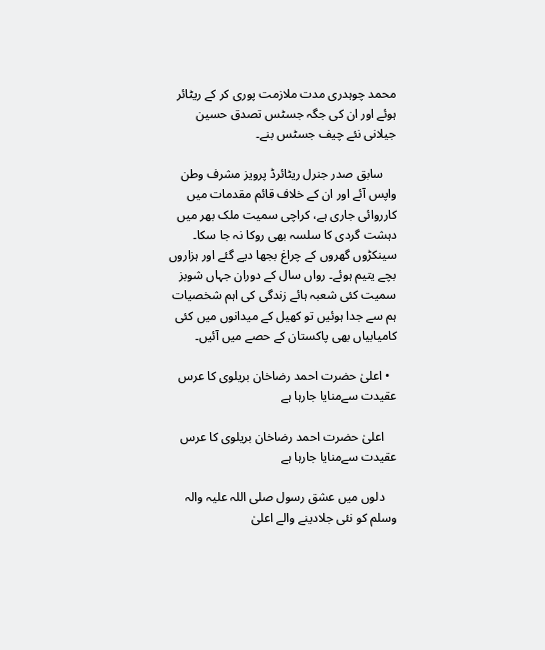محمد چوہدری مدت ملازمت پوری کر کے ریٹائر ہوئے اور ان کی جگہ جسٹس تصدق حسین جیلانی نئے چیف جسٹس بنے۔

    سابق صدر جنرل ریٹائرڈ پرویز مشرف وطن واپس آئے اور ان کے خلاف قائم مقدمات میں کارروائی جاری ہے، کراچی سمیت ملک بھر میں دہشت گردی کا سلسہ بھی روکا نہ جا سکا۔ سینکڑوں گھروں کے چراغ بجھا دیے گئے اور ہزاروں بچے یتیم ہوئے۔ رواں سال کے دوران جہاں شوبز سمیت کئی شعبہ ہائے زندگی کی اہم شخصیات ہم سے جدا ہوئیں تو کھیل کے میدانوں میں کئی کامیابیاں بھی پاکستان کے حصے میں آئیں۔

  • اعلیٰ حضرت احمد رضاخان بریلوی کا عرس عقیدت سےمنایا جارہا ہے

    اعلیٰ حضرت احمد رضاخان بریلوی کا عرس عقیدت سےمنایا جارہا ہے

    دلوں میں عشق رسول صلی اللہ علیہ والہ وسلم کو نئی جلادینے والے اعلیٰ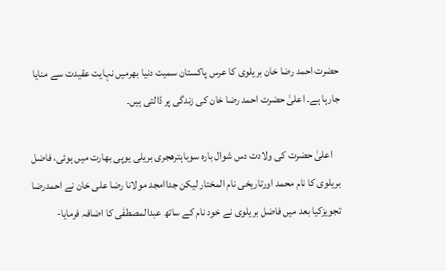حضرت احمد رضا خان بریلوی کا عرس پاکستان سمیت دنیا بھرمیں نہایت عقیدت سے منایا جارہا ہے۔ اعلیٰ حضرت احمد رضا خان کی زندگی پر ڈالتی ہیں۔

    اعلیٰ حضرت کی ولادت دس شوال بارہ سوباہترھجری بریلی یوپی بھارت میں ہوئی، فاضل بریلوی کا نام محمد اورتاریخی نام المختار لیکن جداامجد مولانا رضا علی خان نے احمدرضا تجویزکیا بعد میں فاضل بریلوی نے خود نام کے ساتھ عبدالمصطفٰی کا اضافہ فرمایا-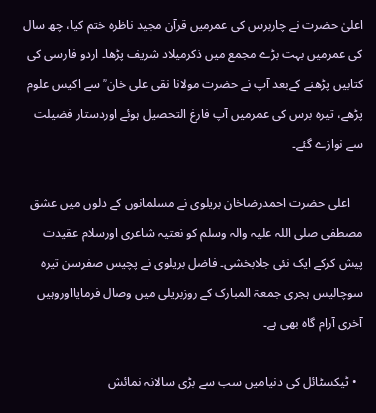اعلیٰ حضرت نے چاربرس کی عمرمیں قرآن مجید ناظرہ ختم کیا، چھ سال کی عمرمیں بہت بڑے مجمع میں ذکرمیلاد شریف پڑھا۔ اردو فارسی کی کتابیں پڑھنے کےبعد آپ نے حضرت مولانا نقی علی خان ؒ سے اکیس علوم پڑھے، تیرہ برس کی عمرمیں آپ فارغ التحصیل ہوئے اوردستار فضیلت سے نوازے گئے۔

    اعلی حضرت احمدرضاخان بریلوی نے مسلمانوں کے دلوں میں عشق مصطفی صلی اللہ علیہ والہ وسلم کو نعتیہ شاعری اورسلام عقیدت پیش کرکے ایک نئی جلابخشی۔ فاضل بریلوی نے پچیس صفرسن تیرہ سوچالیس ہجری جمعۃ المبارک کے روزبریلی میں وصال فرمایااوروہیں آخری آرام گاہ بھی ہے۔

  • ٹیکسٹائل کی دنیامیں سب سے بڑی سالانہ نمائش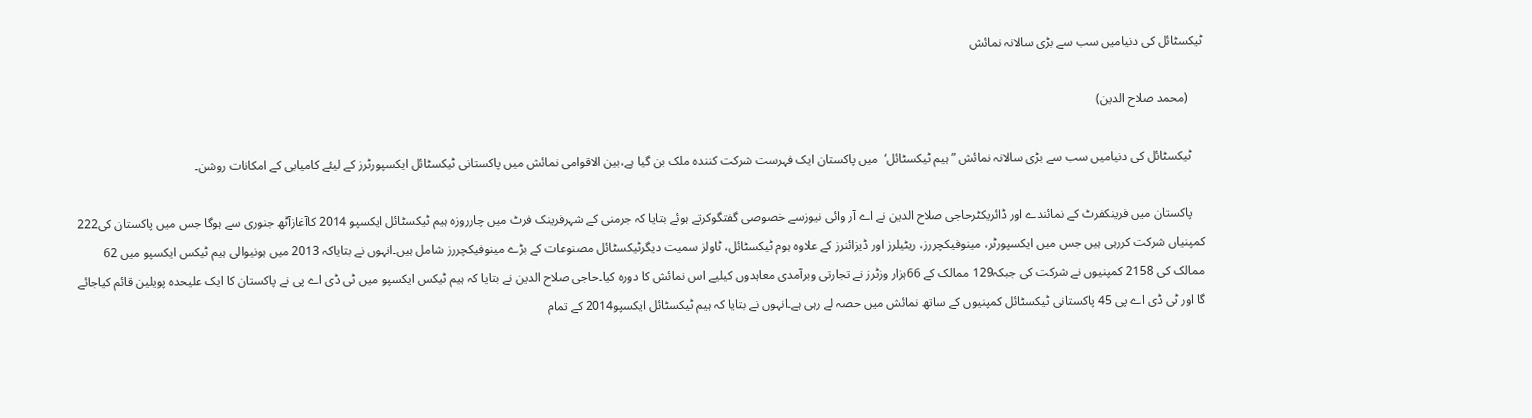ٹیکسٹائل کی دنیامیں سب سے بڑی سالانہ نمائش

     (محمد صلاح الدین)

    ٹیکسٹائل کی دنیامیں سب سے بڑی سالانہ نمائش ”ہیم ٹیکسٹائل‘  میں پاکستان ایک فہرست شرکت کنندہ ملک بن گیا ہے،بین الاقوامی نمائش میں پاکستانی ٹیکسٹائل ایکسپورٹرز کے لیئے کامیابی کے امکانات روشن۔

    پاکستان میں فرینکفرٹ کے نمائندے اور ڈائریکٹرحاجی صلاح الدین نے اے آر وائی نیوزسے خصوصی گفتگوکرتے ہوئے بتایا کہ جرمنی کے شہرفرینک فرٹ میں چارروزہ ہیم ٹیکسٹائل ایکسپو 2014 کاآغازآٹھ جنوری سے ہوگا جس میں پاکستان کی222 کمپنیاں شرکت کررہی ہیں جس میں ایکسپورٹر، مینوفیکچررز، ریٹیلرز اور ڈیزائنرز کے علاوہ ہوم ٹیکسٹائل، ٹاولز سمیت دیگرٹیکسٹائل مصنوعات کے بڑے مینوفیکچررز شامل ہیں۔انہوں نے بتایاکہ 2013 میں ہونیوالی ہیم ٹیکس ایکسپو میں 62 ممالک کی 2158 کمپنیوں نے شرکت کی جبکہ129 ممالک کے 66ہزار وزٹرز نے تجارتی وبرآمدی معاہدوں کیلیے اس نمائش کا دورہ کیا۔حاجی صلاح الدین نے بتایا کہ ہیم ٹیکس ایکسپو میں ٹی ڈی اے پی نے پاکستان کا ایک علیحدہ پویلین قائم کیاجائے گا اور ٹی ڈی اے پی 45 پاکستانی ٹیکسٹائل کمپنیوں کے ساتھ نمائش میں حصہ لے رہی ہے۔انہوں نے بتایا کہ ہیم ٹیکسٹائل ایکسپو2014 کے تمام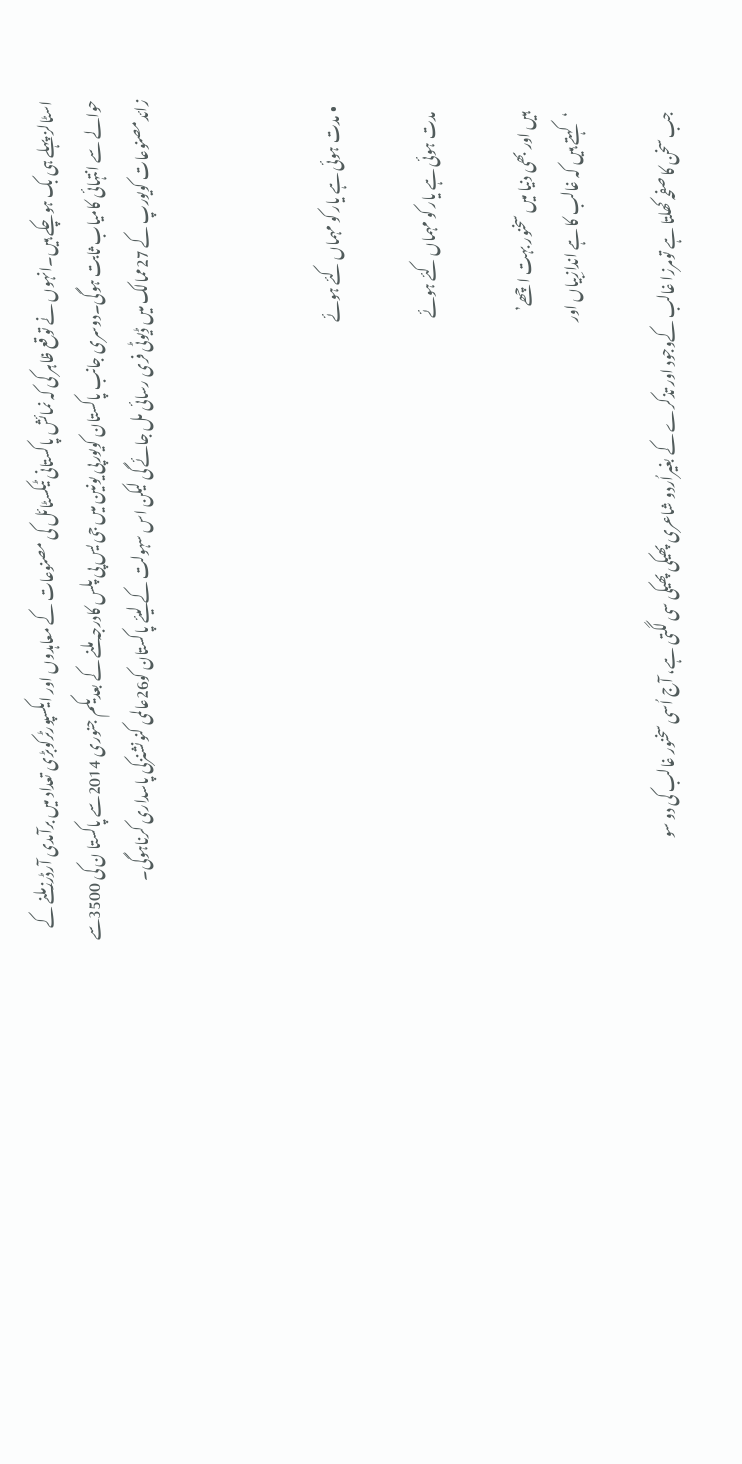اسٹالز پہلے ہی بک ہوچکے ہیں۔انہوں نے توقع ظاہر کی کہ نمائش پاکستانی ٹیکسٹائل کی مصنوعات کے معاہدوں اور ایکسپورٹرکوبڑی تعداد میں برآمدی آرڈرزملنے کے حوالے سے انتہائی کامیاب ثابت ہوگی۔دوسری جانب پاکستان کویورپی یونین میں جی یس پی پلس کادرجہ ملنے کے بعدیکم جنوری 2014سے پاکستا ن کی 3500سے زائدمصنوعات کویورپ کے 27ممالک میں ڈیوٹی فری رسائی مل جائے گی لیکن اس سہولت کے لیئے پاکستان کو26عالمی کنونشنزکی پاسداری کرناہوگی۔



  • مدت ہوئی ہے یار کو مہماں کئے ہوئے

    مدت ہوئی ہے یار کو مہماں کئے ہوئے

    ہیں اور بھی دنیا میں سخنور بہت اچھے’
    ‘کہتے ہیں کہ غالب کا ہے اندازِبیاں اور

    جب سخن کا صفحہ کھلتا ہے تومرزا غالب کےوجود اور تذکرے کے بغیراُردو شاعری پھیکی پھیکی سی لگتی ہے، آج اُسی سخنور غالب کی دو سو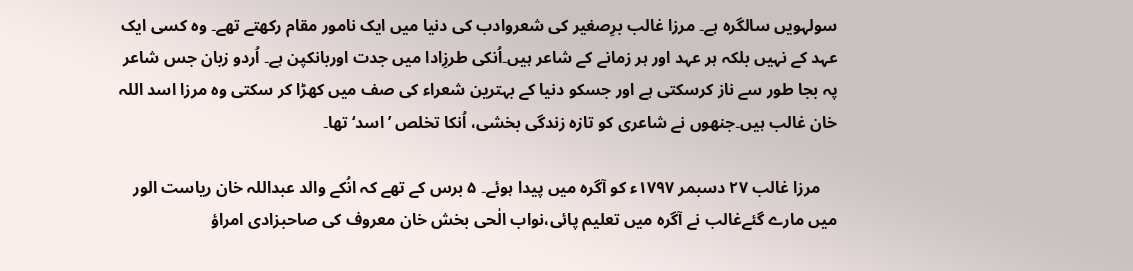سولہویں سالگرہ ہے۔ مرزا غالب برِصغیر کی شعروادب کی دنیا میں ایک نامور مقام رکھتے تھے۔ وہ کسی ایک عہد کے نہیں بلکہ ہر عہد اور ہر زمانے کے شاعر ہیں۔اُنکی طرزِادا میں جدت اوربانکپن ہے۔ اُردو زبان جس شاعر پہ بجا طور سے ناز کرسکتی ہے اور جسکو دنیا کے بہترین شعراء کی صف میں کھڑا کر سکتی وہ مرزا اسد اللہ خان غالب ہیں۔جنھوں نے شاعری کو تازہ زندگی بخشی، اُنکا تخلص ’اسد‘ تھا۔

    مرزا غالب ۲۷ دسبمر ۱۷۹۷ء کو آگرہ میں پیدا ہوئے۔ ۵ برس کے تھے کہ انُکے والد عبداللہ خان ریاست الور میں مارے گئےغالب نے آگرہ میں تعلیم پائی،نواب الٰحی بخش خان معروف کی صاحبزادی امراؤ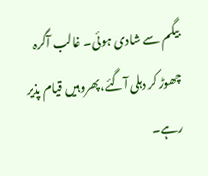بیگم سے شادی ہوئی۔ غالب آگرہ چھوڑ کر دہلی آگئے،پھروہیں قیام پذیر رہے۔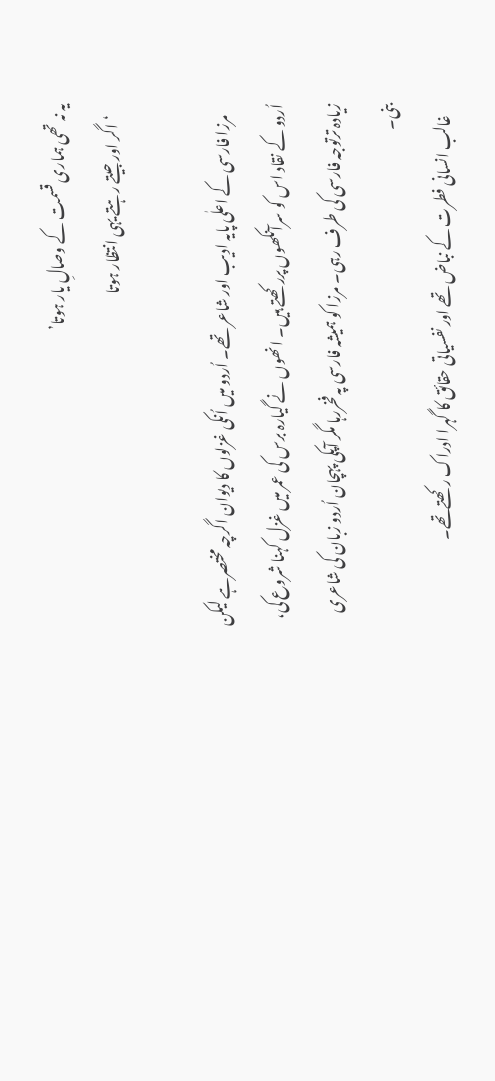یہ نہ تھی ہماری قسمت کے وصالِ یار ہوتا’
    ‘اگر اور جیتے رہتے یہی انتظار ہوتا

    مرزا فارسی کے اعلٰی پایہ ادیب اور شاعر تھے۔ اُردو میں اُنکی غزلوں کا دیوان اگرچہ مختصرہے لیکن اُردو کے نقاد اس کو سرآنکھوں پررکھتے ہیں۔ انھوں نے گیارہ برس کی عمر میں غزل کہنا شروع کی، زیادہ ترتوجہ فارسی کی طرف رہی۔ مرزا کو ہمیشہ فارسی پہ فخررہا مگر آپکی پہچان اُردو زبان کی شاعری بنی۔
    غالب انسانی فطرت کے نباض تھے اور نفسیاتی حقائق کا گہرا ادراک رکھتےتھے۔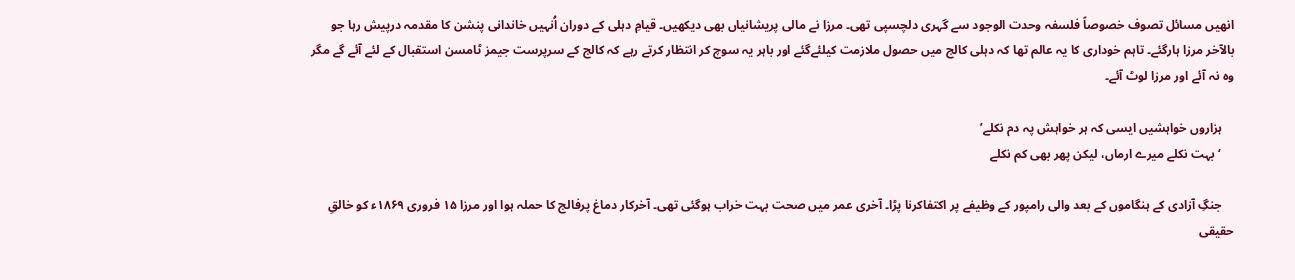انھیں مسائل تصوف خصوصاً فلسفہ وحدت الوجود سے گہری دلچسپی تھی۔ مرزا نے مالی پریشانیاں بھی دیکھیں۔ قیامِ دہلی کے دوران اُنہیں خاندانی پنشن کا مقدمہ درپیش رہا جو بالآخر مرزا ہارگئے۔ تاہم خوداری کا یہ عالم تھا کہ دہلی کالج میں حصول ملازمت کیلئےگئے اور باہر یہ سوچ کر انتظار کرتے رہے کہ کالج کے سرپرست جیمز ٹامسن استقبال کے لئے آئے گے مگر وہ نہ آئے اور مرزا لوٹ آئے۔

    ہزاروں خواہشیں ایسی کہ ہر خواہش پہ دم نکلے’
    ‘بہت نکلے میرے ارماں، لیکن پھر بھی کم نکلے

    جنگِ آزادی کے ہنگاموں کے بعد والی رامپور کے وظیفے پر اکتفاکرنا پڑا۔ آخری عمر میں صحت بہت خراب ہوگئی تھی۔ آخرکار دماغ پرفالج کا حملہ ہوا اور مرزا ۱۵ فروری ۱۸۶۹ء کو خالقِ حقیقی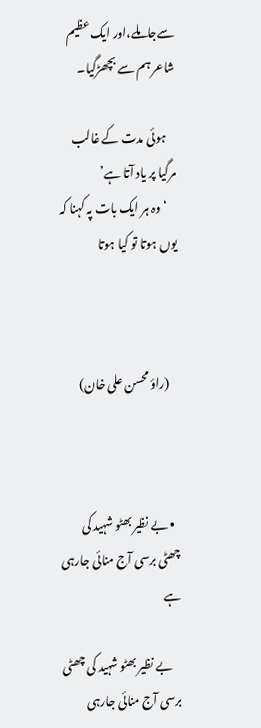سےجاملے،اور ایک عظیم شاعر ہم سے بچھڑگیا۔

    ہوئی مدت کے غالب مرگیا پر یاد آتا ہے’
    ‘وہ ہر ایک بات پہ کہنا کہ یوں ہوتا تو کیا ہوتا



    (راؤ محسن علی خان)



  • بے نظیر بھٹو شہید کی چھٹی برسی آج منائی جارہی ہے

    بے نظیر بھٹو شہید کی چھٹی برسی آج منائی جارہی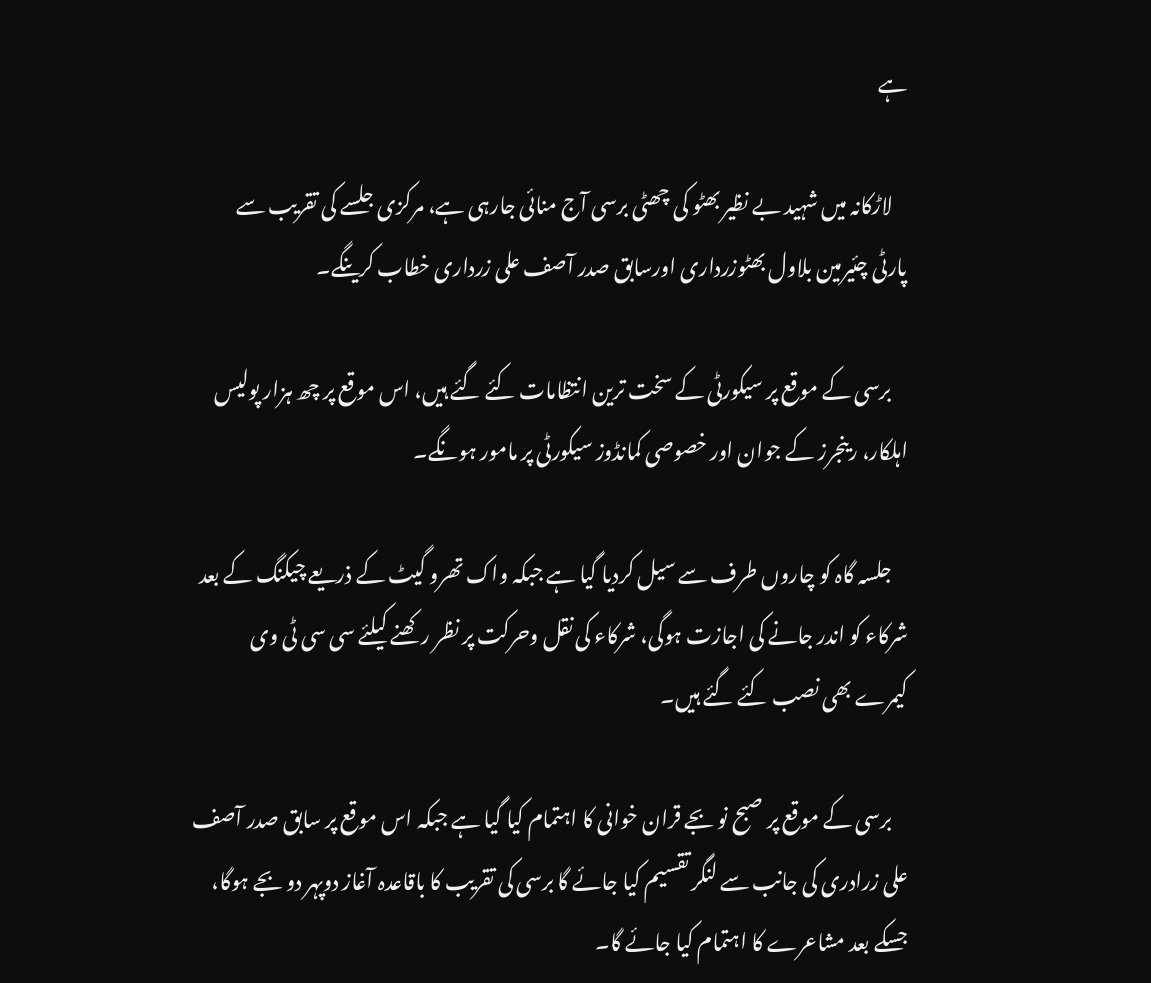ہے

    لاڑکانہ میں شہید بے نظیر بھٹو کی چھٹی برسی آج منائی جارہی ہے، مرکزی جلسے کی تقریب سے پارٹی چئیرمین بلاول بھٹوزرداری اورسابق صدر آصف علی زرداری خطاب کرینگے۔

    برسی کے موقع پر سیکورٹی کے سخت ترین انتظامات کئے گئے ہیں، اس موقع پر چھ ہزار پولیس اہلکار، رینجرز کے جوان اور خصوصی کمانڈوز سیکورٹی پر مامور ہونگے۔

    جلسہ گاہ کو چاروں طرف سے سیل کردیا گیا ہے جبکہ واک تھرو گیٹ کے ذریعے چیکنگ کے بعد شرکاء کو اندر جانے کی اجازت ہوگی، شرکاء کی نقل وحرکت پر نظر رکھنے کیلئے سی سی ٹی وی کیمرے بھی نصب کئے گئے ہیں۔

    برسی کے موقع پر صبح نو بجے قران خوانی کا اہتمام کیا گیا ہے جبکہ اس موقع پر سابق صدر آصف علی زرادری کی جانب سے لنگر تقسیم کیا جائے گا برسی کی تقریب کا باقاعدہ آغاز دوپہر دو بجے ہوگا، جسکے بعد مشاعرے کا اہتمام کیا جائے گا۔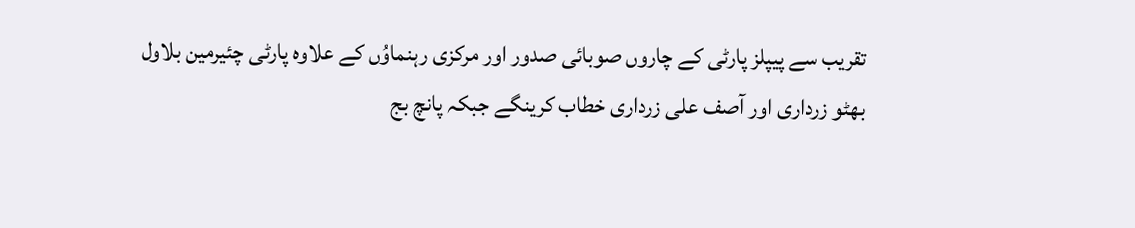تقریب سے پیپلز پارٹی کے چاروں صوبائی صدور اور مرکزی رہنماوُں کے علاوہ پارٹی چئیرمین بلاول بھٹو زرداری اور آصف علی زرداری خطاب کرینگے جبکہ پانچ بج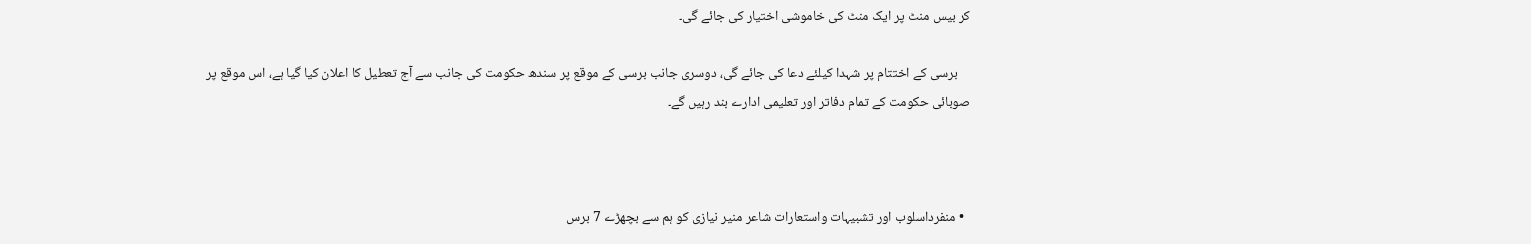کر بیس منٹ پر ایک منٹ کی خاموشی اختیار کی جائے گی۔

    برسی کے اختتام پر شہدا کیلئے دعا کی جائے گی، دوسری جانب برسی کے موقع پر سندھ حکومت کی جانب سے آج تعطیل کا اعلان کیا گیا ہے، اس موقع پر صوبائی حکومت کے تمام دفاتر اور تعلیمی ادارے بند رہیں گے۔



  • منفرداسلوب اور تشبیہات واستعارات شاعر منیر نیازی کو ہم سے بچھڑے 7 برس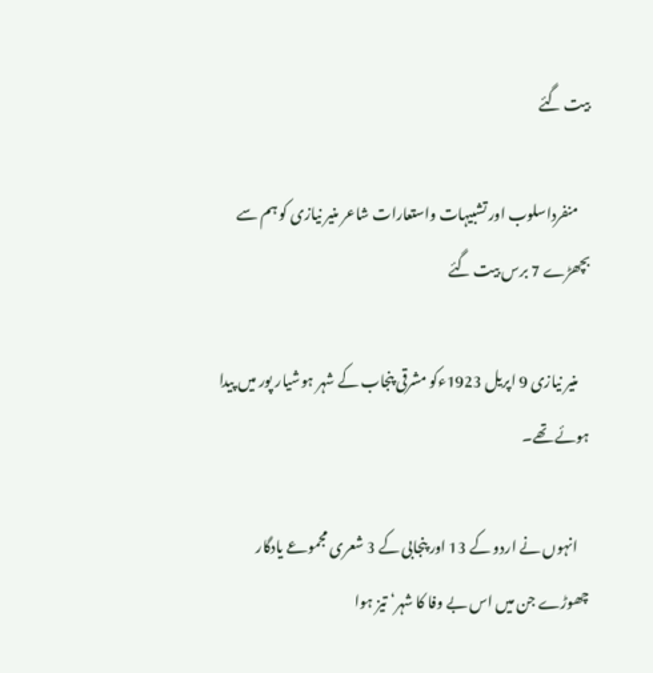بیت گئے

    منفرداسلوب اور تشبیہات واستعارات شاعر منیر نیازی کو ہم سے بچھڑے 7 برس بیت گئے

    منیر نیازی 9 اپریل 1923ءکو مشرقی پنجاب کے شہر ہوشیار پور میں پیدا ہوئے تھے۔

    انہوں نے اردو کے 13 اور پنجابی کے 3 شعری مجموعے یادگار چھوڑے جن میں اس بے وفا کا شہر‘ تیز ہوا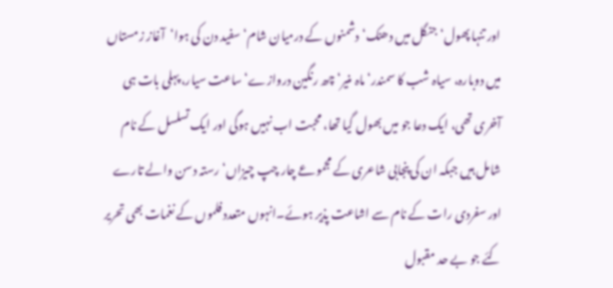اور تنہا پھول‘ جنگل میں دھنک‘ دشمنوں کے درمیان شام‘ سفید دن کی ہوا‘آغاز زمستاں میں دوبارہ، سیاہ شب کا سمندر‘ ماہ منیر‘ چھ رنگین دروازے‘ ساعت سیار، پہلی بات ہی آخری تھی، ایک دعا جو میں بھول گیا تھا، محبت اب نہیں ہوگی اور ایک تسلسل کے نام شامل ہیں جبکہ ان کی پنجابی شاعری کے مجموعے چار چپ چیزاں‘ رستہ دسن والے تارے اور سفردی رات کے نام سے اشاعت پذیر ہوئے۔انہوں متعدد فلموں کے نغمات بھی تحریر کئے جو بے حد مقبول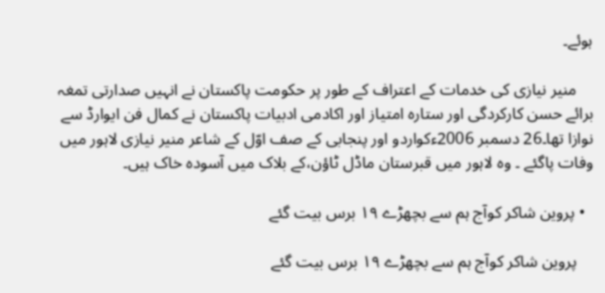ہوئے۔

    منیر نیازی کی خدمات کے اعتراف کے طور پر حکومت پاکستان نے انہیں صدارتی تمغہ برائے حسن کارکردگی اور ستارہ امتیاز اور اکادمی ادبیات پاکستان نے کمال فن ایوارڈ سے نوازا تھا۔26 دسمبر 2006ءکواردو اور پنجابی کے صف اوّل کے شاعر منیر نیازی لاہور میں وفات پاگئے ۔ وہ لاہور میں قبرستان ماڈل ٹاؤن،کے بلاک میں آسودہ خاک ہیں۔

  • پروین شاکر کوآج ہم سے بچھڑے ۱۹ برس بیت گئے

    پروین شاکر کوآج ہم سے بچھڑے ۱۹ برس بیت گئے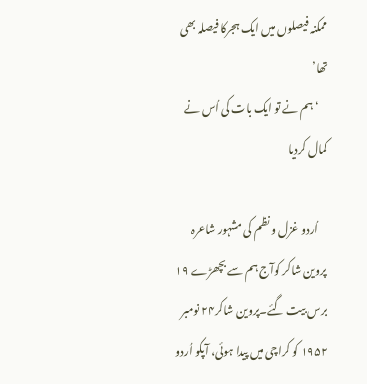ممکنہ فیصلوں میں ایک ہجرکا فیصلہ بھی تھا’
    ‘ہم نے تو ایک بات کی اُس نے کمال کردیا

    اُردو غزل و نظم کی مشہور شاعرہ پروین شاکر کوآج ہم سے بچھڑے ۱۹ برس بیت گئے۔پروین شاکر۲۴ نومبر ۱۹۵۲ کو کراچی میں پیدا ہوئی، آپکو اُردو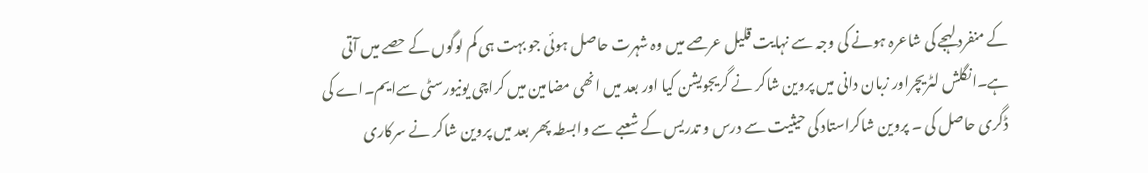کے منفرد لہجے کی شاعرہ ہونے کی وجہ سے نہایت قلیل عرصے میں وہ شہرت حاصل ہوئی جو بہت ہی کم لوگوں کے حصے میں آتی ہے۔انگلش لٹریچراور زبان دانی میں پروین شاکر نے گریجویشن کیا اور بعد میں انھی مضامین میں کراچی یونیورسٹی سےایم۔اے کی ڈگری حاصل کی ۔ پروین شاکراستاد کی حیثیت سے درس و تدریس کے شعبے سے وابسطہ پھر بعد میں پروین شاکر نے سرکاری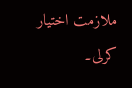ملازمت اختیار کرلی۔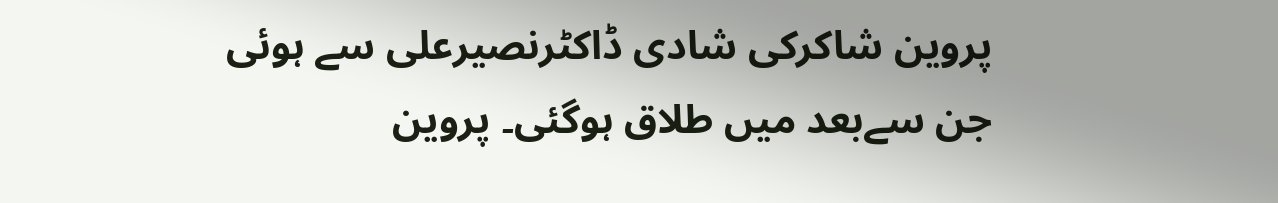پروین شاکرکی شادی ڈاکٹرنصیرعلی سے ہوئی جن سےبعد میں طلاق ہوگئی۔ پروین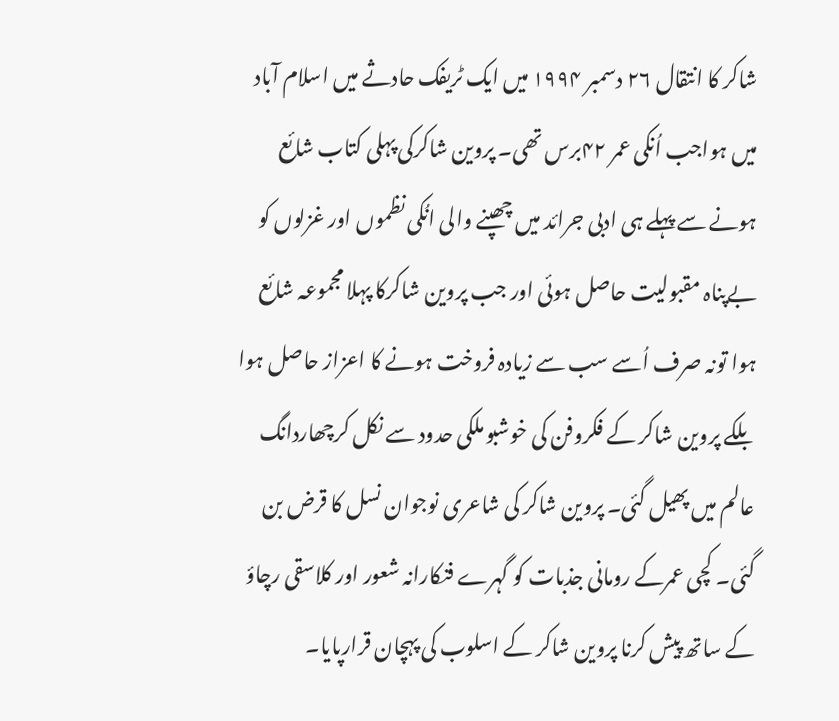شاکر کا انتقال ۲۶ دسمبر ۱۹۹۴ میں ایک ٹریفک حادثے میں اسلام آباد میں ہواجب اُنکی عمر ۴۲برس تھی۔ پروین شاکرکی پہلی کتاب شائع ہونے سے پہلے ہی ادبی جرائد میں چھپنے والی انُکی نظموں اور غزلوں کو بےپناہ مقبولیت حاصل ہوئی اور جب پروین شاکرکا پہلا مجموعہ شائع ہوا تونہ صرف اُسے سب سے زیادہ فروخت ہونے کا اعزاز حاصل ہوا بلکے پروین شاکر کے فکروفن کی خوشبو ملکی حدود سے نکل کرچھاردانگ عالم میں پھیل گئی۔ پروین شاکر کی شاعری نوجوان نسل کا قرض بن گئی۔ کچی عمرکے رومانی جذبات کو گہرے فنکارانہ شعور اور کلاسقی رچاؤ کے ساتھ پیش کرنا پروین شاکر کے اسلوب کی پہچان قرارپایا۔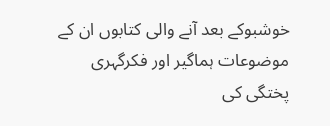خوشبوکے بعد آنے والی کتابوں ان کے موضوعات ہماگیر اور فکرگہری پختگی کی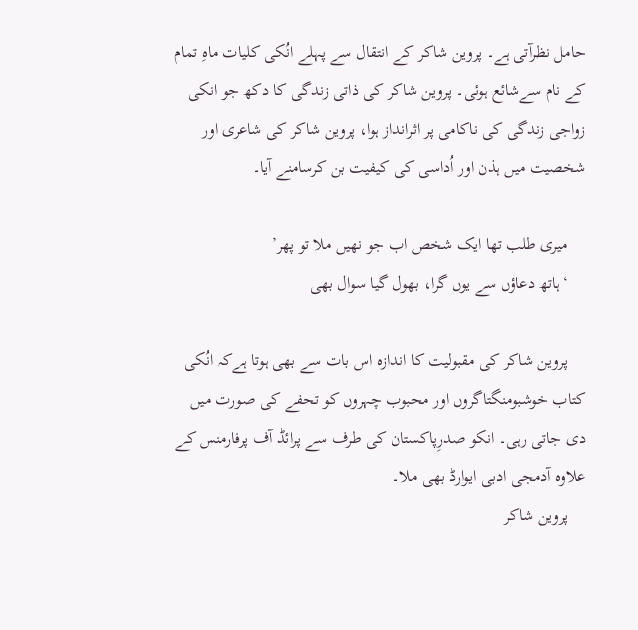حامل نظرآتی ہے۔ پروین شاکر کے انتقال سے پہلے انُکی کلیات ماہِ تمام کے نام سےشائع ہوئی۔ پروین شاکر کی ذاتی زندگی کا دکھ جو انکی زواجی زندگی کی ناکامی پر اثرانداز ہوا، پروین شاکر کی شاعری اور شخصیت میں ہذن اور اُداسی کی کیفیت بن کرسامنے آیا۔

    میری طلب تھا ایک شخص اب جو نھیں ملا تو پھر’
    ‘ہاتھ دعاؤں سے یوں گرا، بھول گیا سوال بھی

    پروین شاکر کی مقبولیت کا اندازہ اس بات سے بھی ہوتا ہےکہ انُکی کتاب خوشبومنگتاگروں اور محبوب چہروں کو تحفے کی صورت میں دی جاتی رہی۔ انکو صدرِپاکستان کی طرف سے پرائڈ آف پرفارمنس کے علاوہ آدمجی ادبی ایوارڈ بھی ملا۔
    پروین شاکر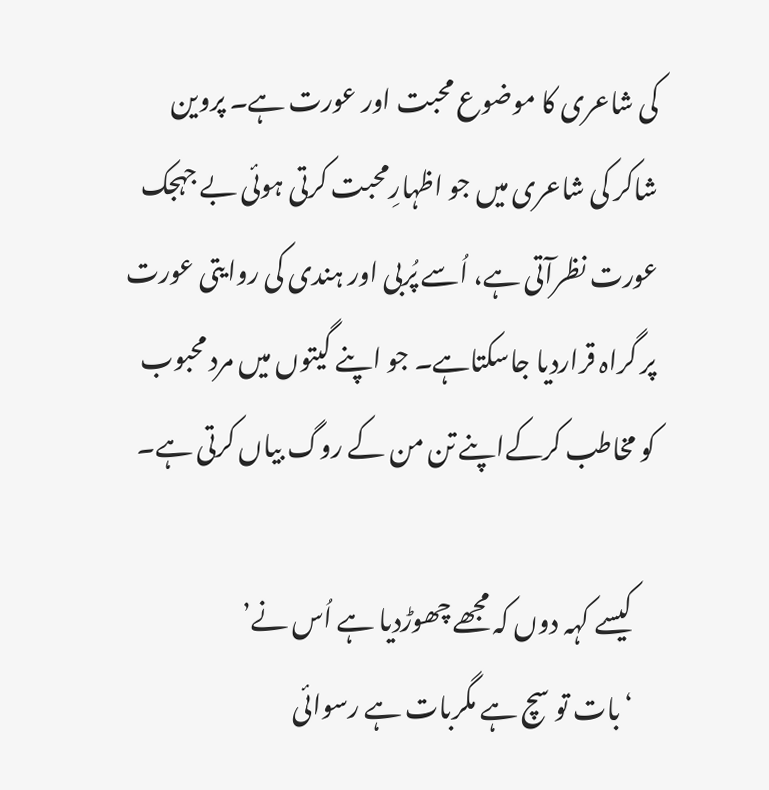کی شاعری کا موضوع محبت اور عورت ہے۔ پروین شاکر کی شاعری میں جو اظہارِمحبت کرتی ہوئی بے جہجک عورت نظرآتی ہے، اُسے پُربی اور ہندی کی روایتی عورت پر گراہ قراردیا جاسکتاہے۔ جو اپنے گیتوں میں مرد محبوب کو مخاطب کرکےاپنے تن من کے روگ بیاں کرتی ہے۔

    کیسے کہہ دوں کہ مجھے چھوڑدیا ہے اُس نے’
    ‘بات تو سچ ہے مگربات ہے رسوائی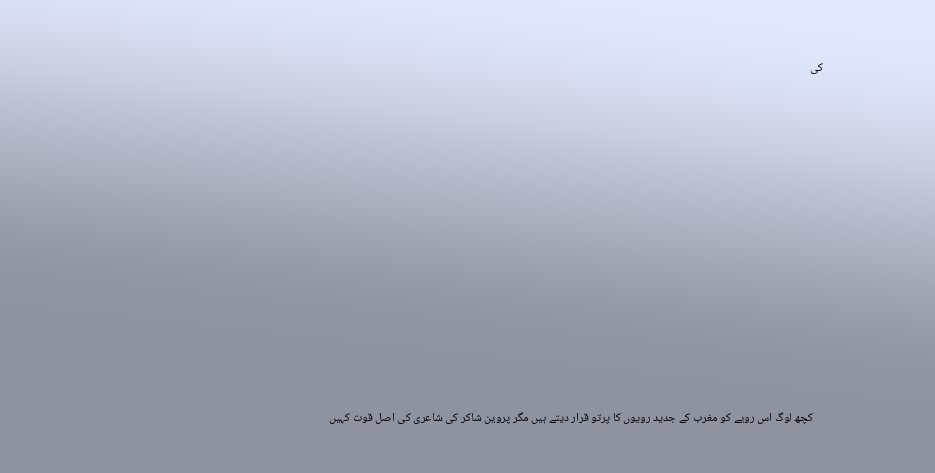کی














    کچھ لوگ اس رویے کو مغرب کے جدید رویوں کا پرتو قرار دیتے ہیں مگر پروین شاکر کی شاعری کی اصل قوت کہیں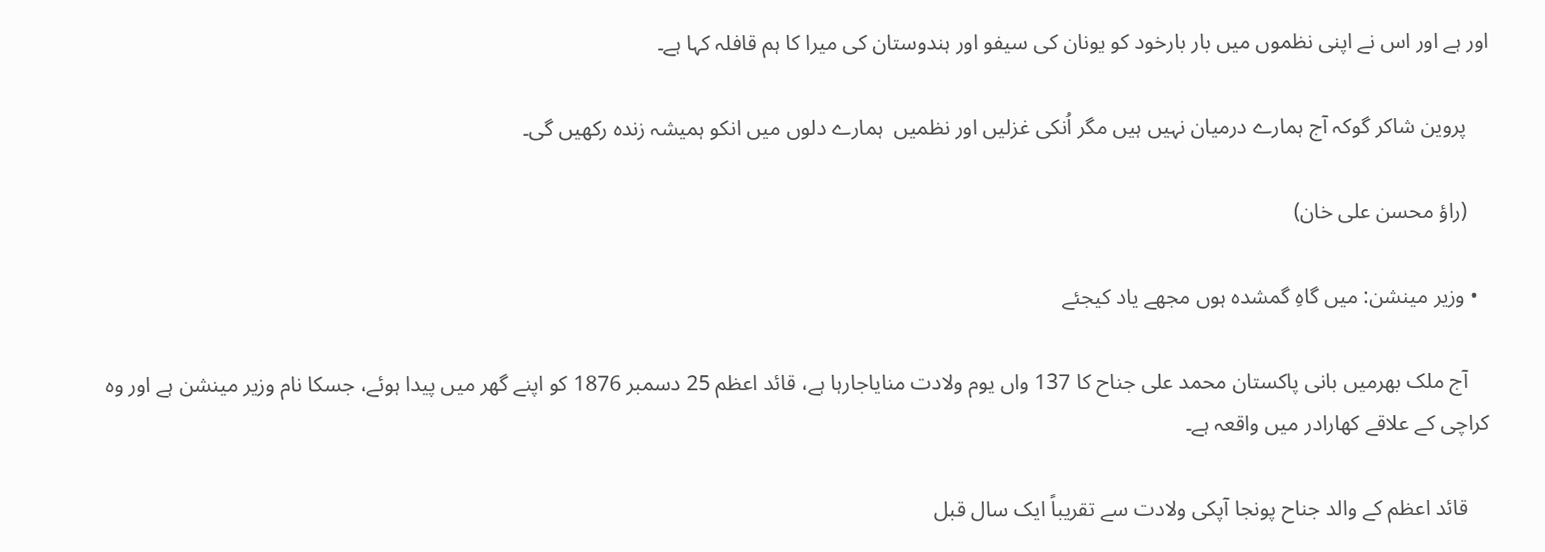اور ہے اور اس نے اپنی نظموں میں بار بارخود کو یونان کی سیفو اور ہندوستان کی میرا کا ہم قافلہ کہا ہے۔

    پروین شاکر گوکہ آج ہمارے درمیان نہیں ہیں مگر اُنکی غزلیں اور نظمیں  ہمارے دلوں میں انکو ہمیشہ زندہ رکھیں گی۔

    (راؤ محسن علی خان)

  • وزیر مینشن: میں گاہِ گمشدہ ہوں مجھے یاد کیجئے

    آج ملک بھرمیں بانی پاکستان محمد علی جناح کا 137 واں یوم ولادت منایاجارہا ہے، قائد اعظم 25 دسمبر 1876 کو اپنے گھر میں پیدا ہوئے، جسکا نام وزیر مینشن ہے اور وہ کراچی کے علاقے کھارادر میں واقعہ ہے۔

    قائد اعظم کے والد جناح پونجا آپکی ولادت سے تقریباً ایک سال قبل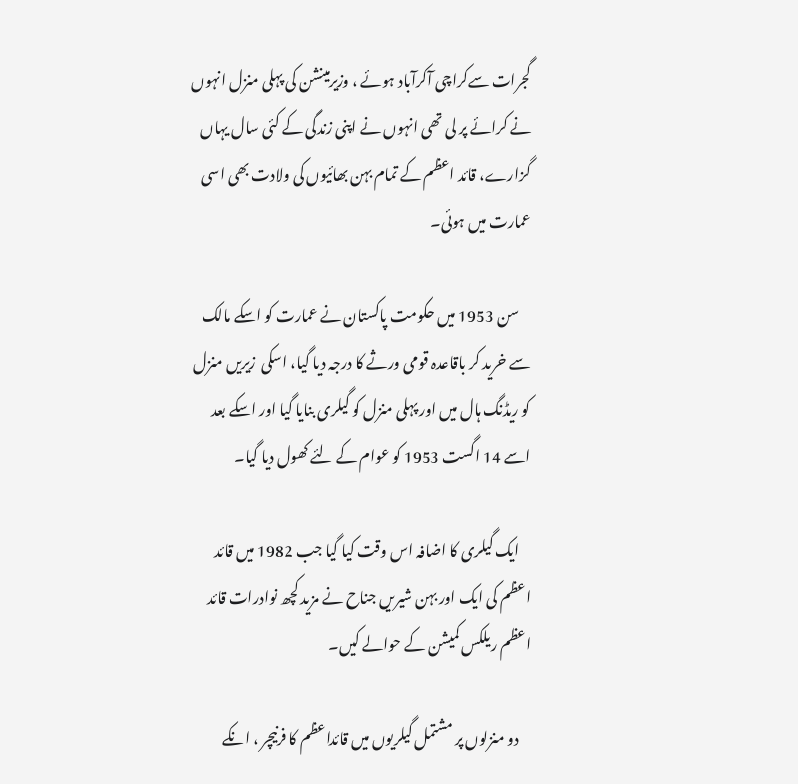گجرات سےکراچی آکرآباد ہوئے ، وزیرمینشن کی پہلی منزل انہوں نے کرائے پر لی تھی انہوں نے اپنی زندگی کے کئی سال یہاں گزارے، قائد اعظم کے تمام بہن بھائیوں کی ولادت بھی اسی عمارت میں ہوئی۔

    سن 1953 میں حکومت پاکستان نے عمارت کو اسکے مالک سے خرید کر باقاعدہ قومی ورثے کا درجہ دیا گیا، اسکی  زیریں منزل کو ریڈنگ ہال میں اور پہلی منزل کو گیلری بنایا گیا اور اسکے بعد اسے 14 اگست 1953 کو عوام کے لئے کھول دیا گیا۔

    ایک گیلری کا اضافہ اس وقت کیا گیا جب 1982 میں قائد اعظم کی ایک اور بہن شیریں جناح نے مزید کچھ نوادرات قائد اعظم ریلکس کمیشن کے حوالے کیں۔

    دو منزلوں پر مشتمل گیلریوں میں قائداعظم کا فرنیچر ، انکے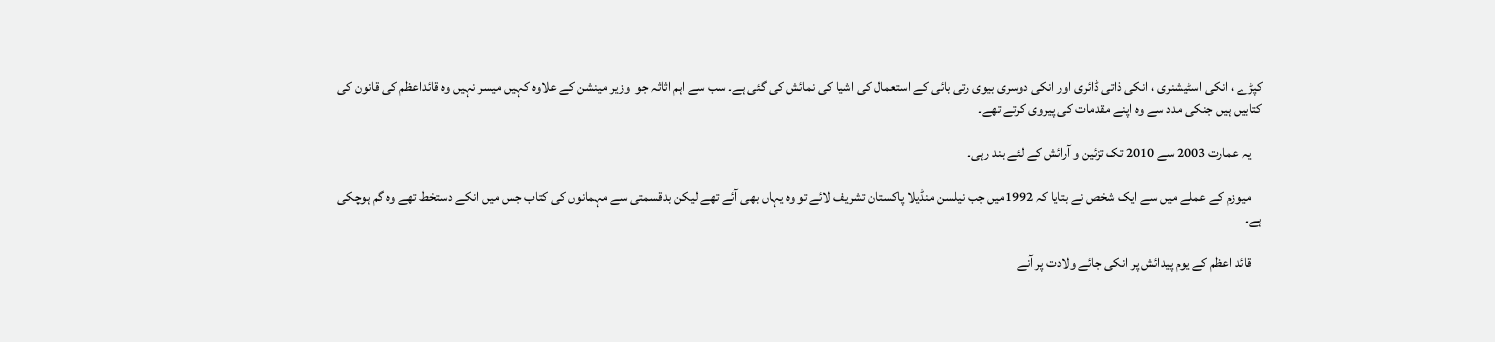کپڑے ، انکی اسٹیشنری ، انکی ذاتی ڈائری اور انکی دوسری بیوی رتی بائی کے استعمال کی اشیا کی نمائش کی گئی ہے۔ سب سے اہم اثاثہ جو  وزیر مینشن کے علاوہ کہیں میسر نہیں وہ قائداعظم کی قانون کی کتابیں ہیں جنکی مدد سے وہ اپنے مقدمات کی پیروی کرتے تھے۔

    یہ عمارت 2003 سے 2010 تک تزئین و آرائش کے لئے بند رہی۔

    میوزم کے عملے میں سے ایک شخص نے بتایا کہ 1992میں جب نیلسن منڈیلا پاکستان تشریف لائے تو وہ یہاں بھی آئے تھے لیکن بدقسمتی سے مہمانوں کی کتاب جس میں انکے دستخط تھے وہ گم ہوچکی ہے۔

    قائد اعظم کے یوم پیدائش پر انکی جائے ولادت پر آنے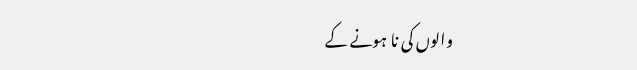والوں کی نا ہونے کے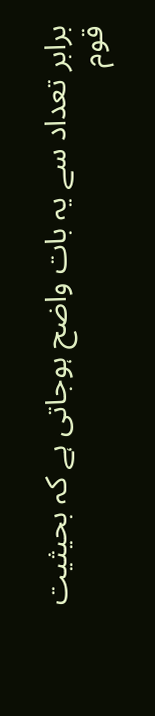برابر تعداد سے یہ بات واضح ہوجاتی ہے کہ بحیثیت قوم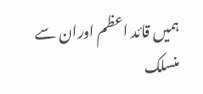ہمیں قائد اعظم اوران سے منسلک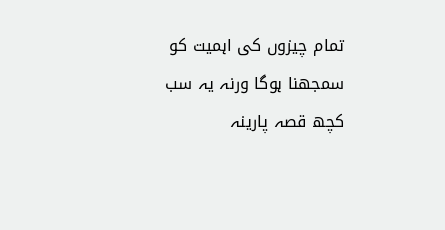تمام چیزوں کی اہمیت کو سمجھنا ہوگا ورنہ یہ سب کچھ قصہ پارینہ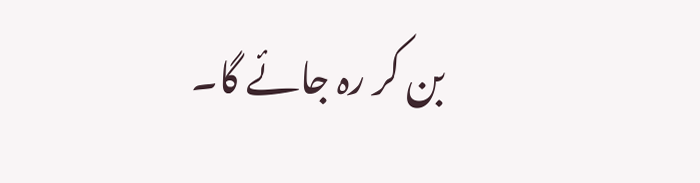بن کر رہ جائے گا۔